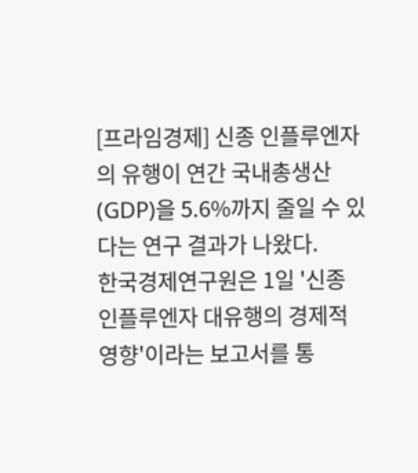[프라임경제] 신종 인플루엔자의 유행이 연간 국내총생산(GDP)을 5.6%까지 줄일 수 있다는 연구 결과가 나왔다.
한국경제연구원은 1일 '신종 인플루엔자 대유행의 경제적 영향'이라는 보고서를 통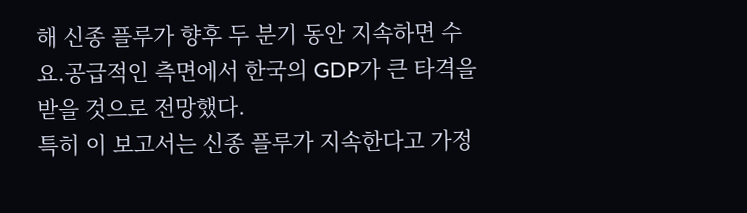해 신종 플루가 향후 두 분기 동안 지속하면 수요.공급적인 측면에서 한국의 GDP가 큰 타격을 받을 것으로 전망했다.
특히 이 보고서는 신종 플루가 지속한다고 가정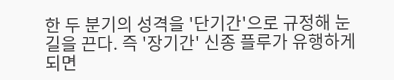한 두 분기의 성격을 '단기간'으로 규정해 눈길을 끈다. 즉 '장기간' 신종 플루가 유행하게 되면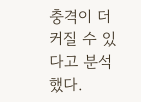충격이 더 커질 수 있다고 분석했다.